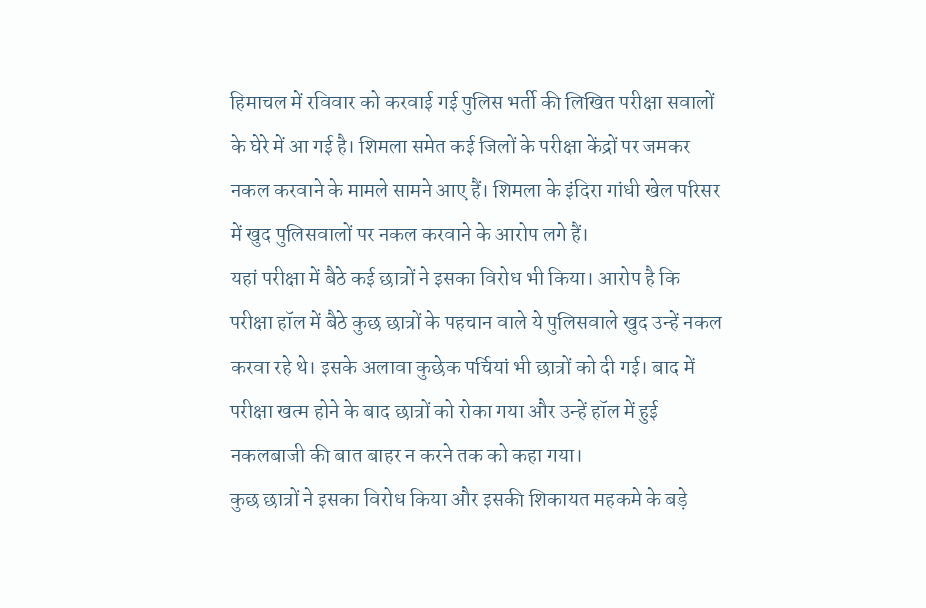हिमाचल में रविवार को करवाई गई पुलिस भर्ती की लिखित परीक्षा सवालों के घेरे में आ गई है। शिमला समेत कई जिलों के परीक्षा केंद्रों पर जमकर नकल करवाने के मामले सामने आए हैं। शिमला के इंदिरा गांधी खेल परिसर में खुद पुलिसवालों पर नकल करवाने के आरोप लगे हैं।
यहां परीक्षा में बैठे कई छात्रों ने इसका विरोध भी किया। आरोप है कि परीक्षा हॉल में बैठे कुछ छात्रों के पहचान वाले ये पुलिसवाले खुद उन्हें नकल करवा रहे थे। इसके अलावा कुछेक पर्चियां भी छात्रों को दी गई। बाद में परीक्षा खत्म होने के बाद छात्रों को रोका गया और उन्हें हॉल में हुई नकलबाजी की बात बाहर न करने तक को कहा गया।
कुछ छात्रों ने इसका विरोध किया और इसकी शिकायत महकमे के बड़े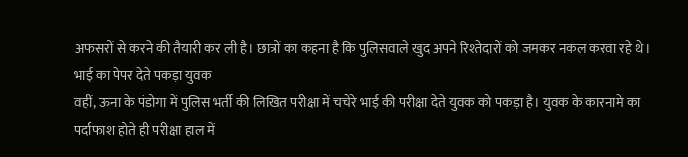अफसरों से करने की तैयारी कर ली है। छात्रों का कहना है कि पुलिसवाले खुद अपने रिश्तेदारों को जमकर नकल करवा रहे थे।
भाई का पेपर देते पकड़ा युवक
वहीं, ऊना के पंडोगा में पुलिस भर्ती की लिखित परीक्षा में चचेरे भाई की परीक्षा देते युवक को पकड़ा है। युवक के कारनामे का पर्दाफाश होते ही परीक्षा हाल में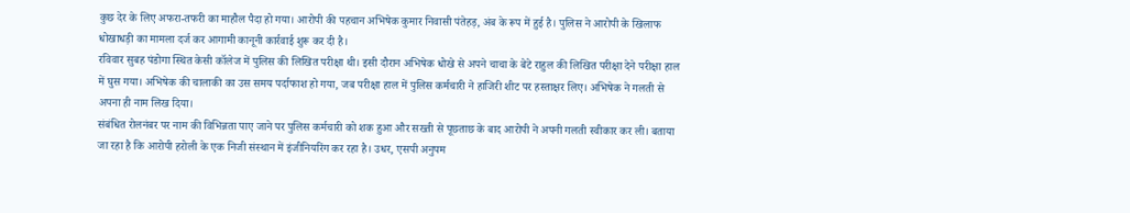कुछ देर के लिए अफरा-तफरी का माहौल पैदा हो गया। आरोपी की पहचान अभिषेक कुमार निवासी पंतेहड़, अंब के रूप में हुई है। पुलिस ने आरोपी के खिलाफ धोखाधड़ी का मामला दर्ज कर आगामी कानूनी कार्रवाई शुरू कर दी है।
रविवार सुबह पंडोगा स्थित केसी कॉलेज में पुलिस की लिखित परीक्षा थी। इसी दौरान अभिषेक धोखे से अपने चाचा के बेटे राहुल की लिखित परीक्षा देने परीक्षा हाल में घुस गया। अभिषेक की चालाकी का उस समय पर्दाफाश हो गया, जब परीक्षा हाल में पुलिस कर्मचारी ने हाजिरी शीट पर हस्ताक्षर लिए। अभिषेक ने गलती से अपना ही नाम लिख दिया।
संबंधित रोलनंबर पर नाम की विभिन्नता पाए जाने पर पुलिस कर्मचारी को शक हुआ और सख्ती से पूछताछ के बाद आरोपी ने अपनी गलती स्वीकार कर ली। बताया जा रहा है कि आरोपी हरोली के एक निजी संस्थान में इंजीनियरिंग कर रहा है। उधर, एसपी अनुपम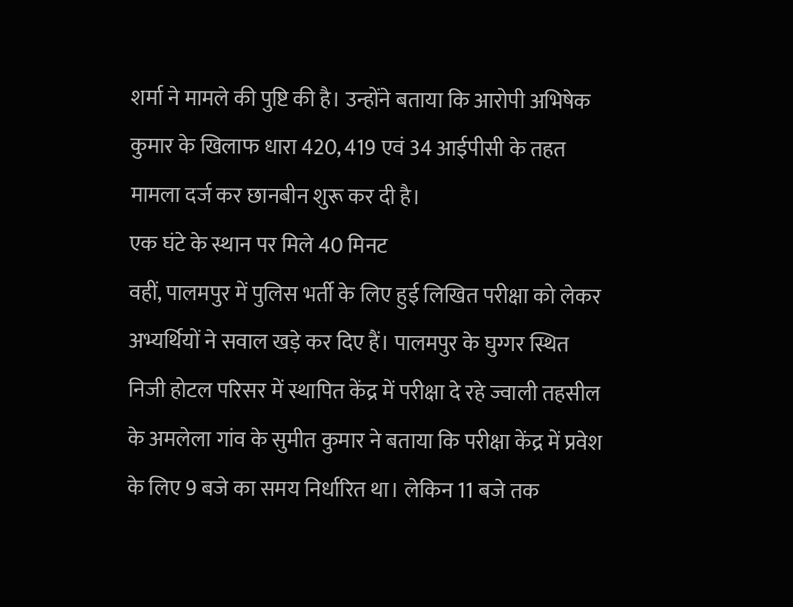शर्मा ने मामले की पुष्टि की है। उन्होंने बताया कि आरोपी अभिषेक कुमार के खिलाफ धारा 420, 419 एवं 34 आईपीसी के तहत मामला दर्ज कर छानबीन शुरू कर दी है।
एक घंटे के स्थान पर मिले 40 मिनट
वहीं, पालमपुर में पुलिस भर्ती के लिए हुई लिखित परीक्षा को लेकर अभ्यर्थियों ने सवाल खड़े कर दिए हैं। पालमपुर के घुग्गर स्थित निजी होटल परिसर में स्थापित केंद्र में परीक्षा दे रहे ज्वाली तहसील के अमलेला गांव के सुमीत कुमार ने बताया कि परीक्षा केंद्र में प्रवेश के लिए 9 बजे का समय निर्धारित था। लेकिन 11 बजे तक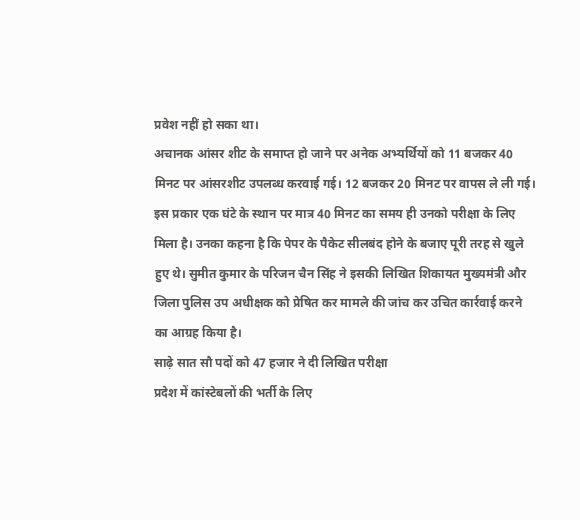प्रवेश नहीं हो सका था।
अचानक आंसर शीट के समाप्त हो जाने पर अनेक अभ्यर्थियों को 11 बजकर 40 मिनट पर आंसरशीट उपलब्ध करवाई गई। 12 बजकर 20 मिनट पर वापस ले ली गई। इस प्रकार एक घंटे के स्थान पर मात्र 40 मिनट का समय ही उनको परीक्षा के लिए मिला है। उनका कहना है कि पेपर के पैकेट सीलबंद होने के बजाए पूरी तरह से खुले हुए थे। सुमीत कुमार के परिजन चैन सिंह ने इसकी लिखित शिकायत मुख्यमंत्री और जिला पुलिस उप अधीक्षक को प्रेषित कर मामले की जांच कर उचित कार्रवाई करने का आग्रह किया है।
साढ़े सात सौ पदों को 47 हजार ने दी लिखित परीक्षा
प्रदेश में कांस्टेबलों की भर्ती के लिए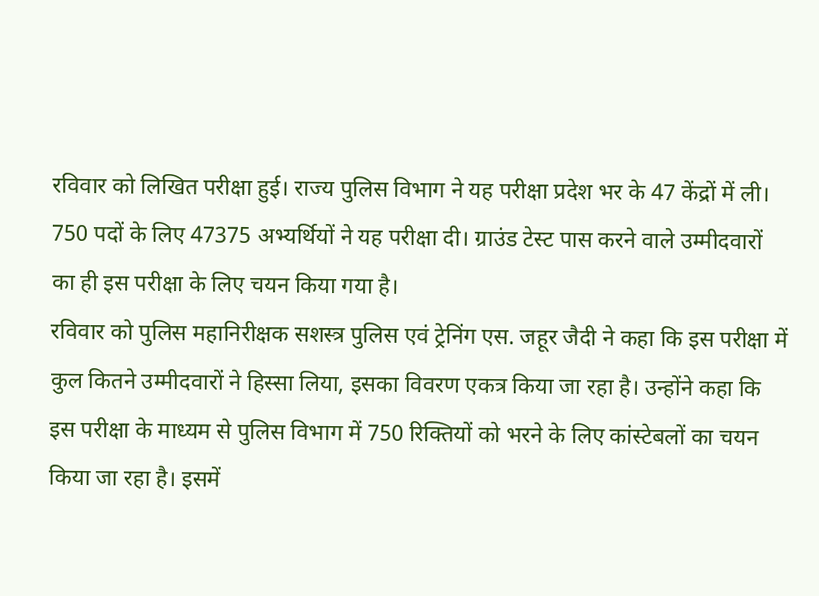रविवार को लिखित परीक्षा हुई। राज्य पुलिस विभाग ने यह परीक्षा प्रदेश भर के 47 केंद्रों में ली। 750 पदों के लिए 47375 अभ्यर्थियों ने यह परीक्षा दी। ग्राउंड टेस्ट पास करने वाले उम्मीदवारों का ही इस परीक्षा के लिए चयन किया गया है।
रविवार को पुलिस महानिरीक्षक सशस्त्र पुलिस एवं ट्रेनिंग एस. जहूर जैदी ने कहा कि इस परीक्षा में कुल कितने उम्मीदवारों ने हिस्सा लिया, इसका विवरण एकत्र किया जा रहा है। उन्होंने कहा कि इस परीक्षा के माध्यम से पुलिस विभाग में 750 रिक्तियों को भरने के लिए कांस्टेबलों का चयन किया जा रहा है। इसमें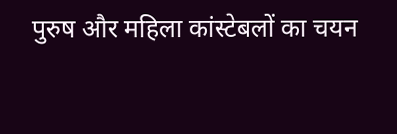पुरुष और महिला कांस्टेबलों का चयन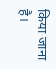किया जाना है।